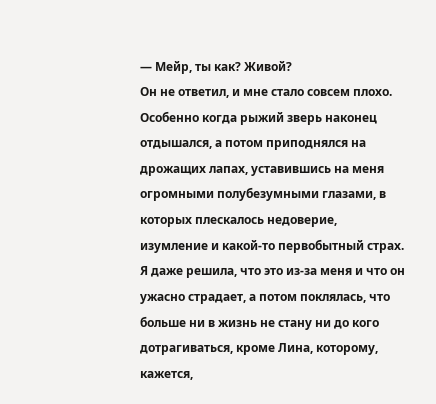— Мейр, ты как? Живой?
Он не ответил, и мне стало совсем плохо. Особенно когда рыжий зверь наконец отдышался, а потом приподнялся на дрожащих лапах, уставившись на меня огромными полубезумными глазами, в которых плескалось недоверие, изумление и какой-то первобытный страх. Я даже решила, что это из-за меня и что он ужасно страдает, а потом поклялась, что больше ни в жизнь не стану ни до кого дотрагиваться, кроме Лина, которому, кажется,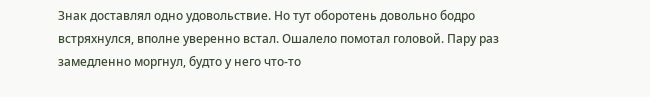Знак доставлял одно удовольствие. Но тут оборотень довольно бодро встряхнулся, вполне уверенно встал. Ошалело помотал головой. Пару раз замедленно моргнул, будто у него что-то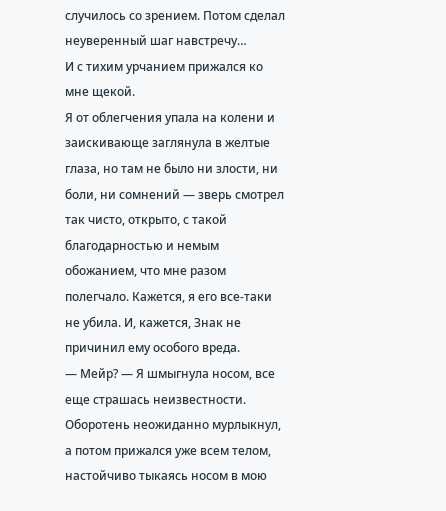случилось со зрением. Потом сделал неуверенный шаг навстречу…
И с тихим урчанием прижался ко мне щекой.
Я от облегчения упала на колени и заискивающе заглянула в желтые глаза, но там не было ни злости, ни боли, ни сомнений — зверь смотрел так чисто, открыто, с такой благодарностью и немым обожанием, что мне разом полегчало. Кажется, я его все-таки не убила. И, кажется, Знак не причинил ему особого вреда.
— Мейр? — Я шмыгнула носом, все еще страшась неизвестности.
Оборотень неожиданно мурлыкнул, а потом прижался уже всем телом, настойчиво тыкаясь носом в мою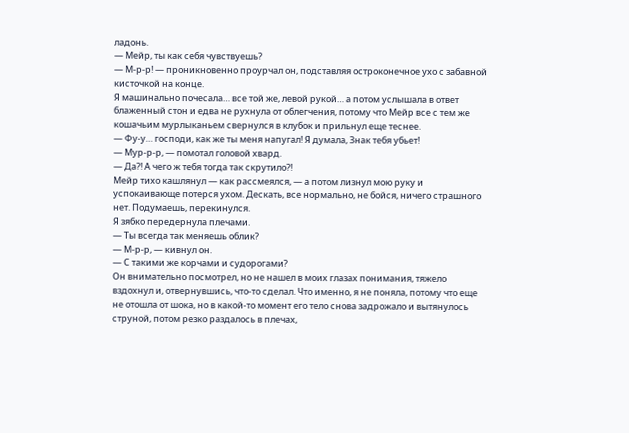ладонь.
— Мейр, ты как себя чувствуешь?
— М-р-р! — проникновенно проурчал он, подставляя остроконечное ухо с забавной кисточкой на конце.
Я машинально почесала… все той же, левой рукой… а потом услышала в ответ блаженный стон и едва не рухнула от облегчения, потому что Мейр все с тем же кошачьим мурлыканьем свернулся в клубок и прильнул еще теснее.
— Фу-у… господи, как же ты меня напугал! Я думала, Знак тебя убьет!
— Мур-р-р, — помотал головой хвард.
— Да?! А чего ж тебя тогда так скрутило?!
Мейр тихо кашлянул — как рассмеялся, — а потом лизнул мою руку и успокаивающе потерся ухом. Дескать, все нормально, не бойся, ничего страшного нет. Подумаешь, перекинулся.
Я зябко передернула плечами.
— Ты всегда так меняешь облик?
— М-р-р, — кивнул он.
— С такими же корчами и судорогами?
Он внимательно посмотрел, но не нашел в моих глазах понимания, тяжело вздохнул и, отвернувшись, что-то сделал. Что именно, я не поняла, потому что еще не отошла от шока, но в какой-то момент его тело снова задрожало и вытянулось струной, потом резко раздалось в плечах,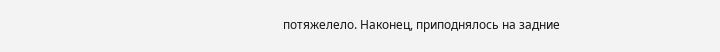потяжелело. Наконец, приподнялось на задние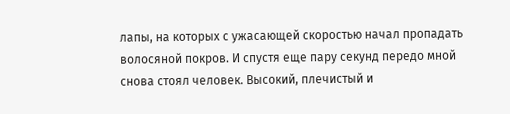лапы, на которых с ужасающей скоростью начал пропадать волосяной покров. И спустя еще пару секунд передо мной снова стоял человек. Высокий, плечистый и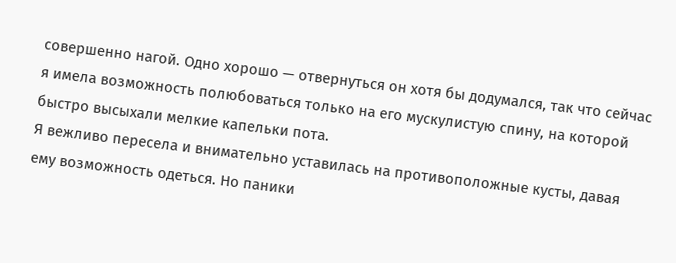совершенно нагой. Одно хорошо — отвернуться он хотя бы додумался, так что сейчас я имела возможность полюбоваться только на его мускулистую спину, на которой быстро высыхали мелкие капельки пота.
Я вежливо пересела и внимательно уставилась на противоположные кусты, давая ему возможность одеться. Но паники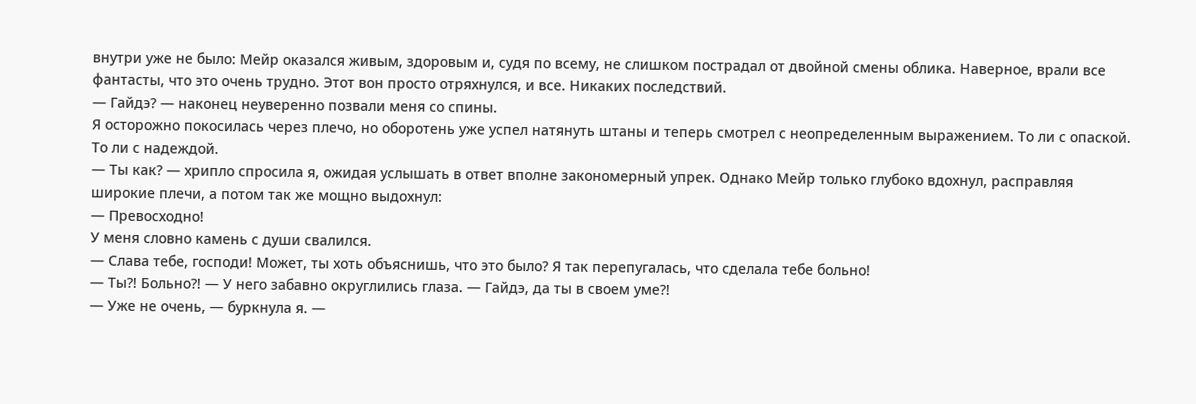внутри уже не было: Мейр оказался живым, здоровым и, судя по всему, не слишком пострадал от двойной смены облика. Наверное, врали все фантасты, что это очень трудно. Этот вон просто отряхнулся, и все. Никаких последствий.
— Гайдэ? — наконец неуверенно позвали меня со спины.
Я осторожно покосилась через плечо, но оборотень уже успел натянуть штаны и теперь смотрел с неопределенным выражением. То ли с опаской. То ли с надеждой.
— Ты как? — хрипло спросила я, ожидая услышать в ответ вполне закономерный упрек. Однако Мейр только глубоко вдохнул, расправляя широкие плечи, а потом так же мощно выдохнул:
— Превосходно!
У меня словно камень с души свалился.
— Слава тебе, господи! Может, ты хоть объяснишь, что это было? Я так перепугалась, что сделала тебе больно!
— Ты?! Больно?! — У него забавно округлились глаза. — Гайдэ, да ты в своем уме?!
— Уже не очень, — буркнула я. —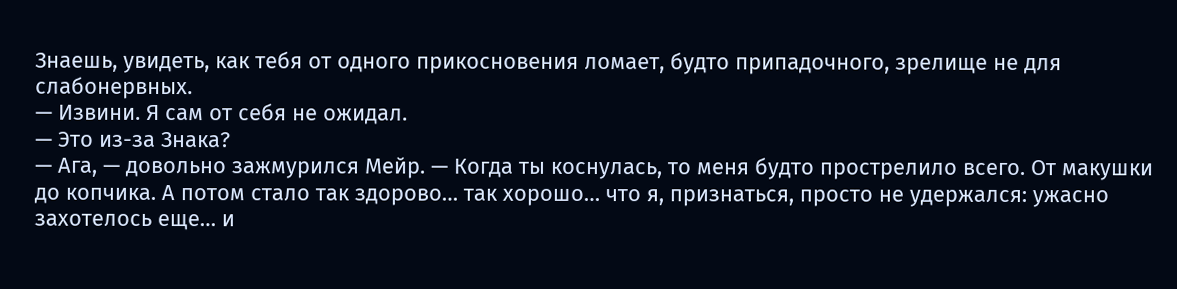Знаешь, увидеть, как тебя от одного прикосновения ломает, будто припадочного, зрелище не для слабонервных.
— Извини. Я сам от себя не ожидал.
— Это из-за Знака?
— Ага, — довольно зажмурился Мейр. — Когда ты коснулась, то меня будто прострелило всего. От макушки до копчика. А потом стало так здорово… так хорошо… что я, признаться, просто не удержался: ужасно захотелось еще… и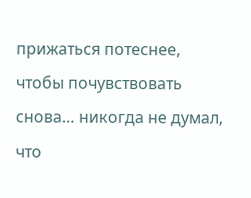прижаться потеснее, чтобы почувствовать снова… никогда не думал, что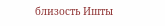близость Ишты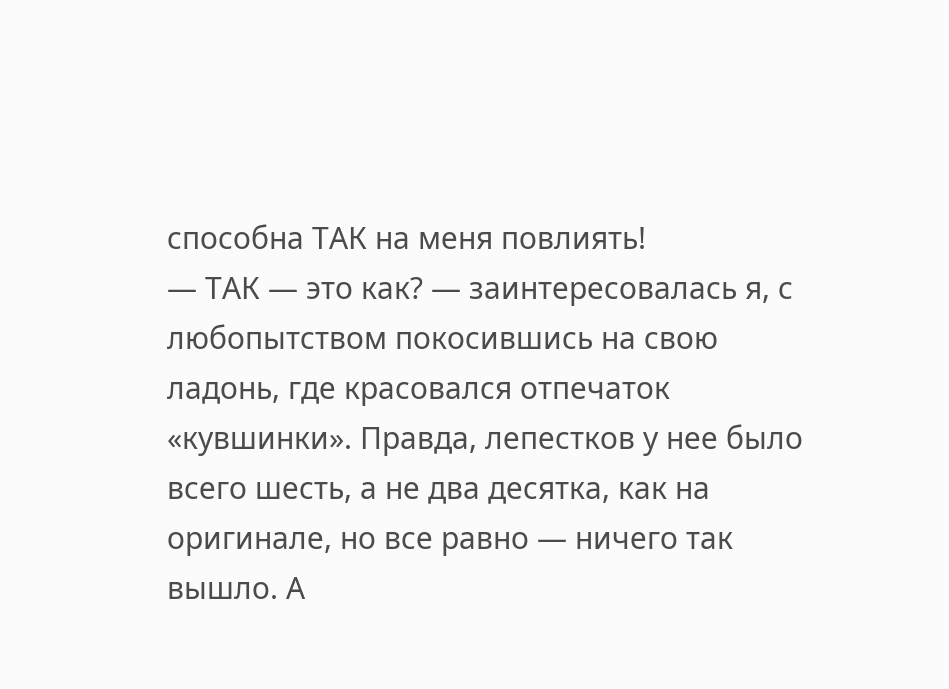способна ТАК на меня повлиять!
— ТАК — это как? — заинтересовалась я, с любопытством покосившись на свою ладонь, где красовался отпечаток «кувшинки». Правда, лепестков у нее было всего шесть, а не два десятка, как на оригинале, но все равно — ничего так вышло. А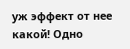уж эффект от нее какой! Одно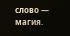слово — магия.